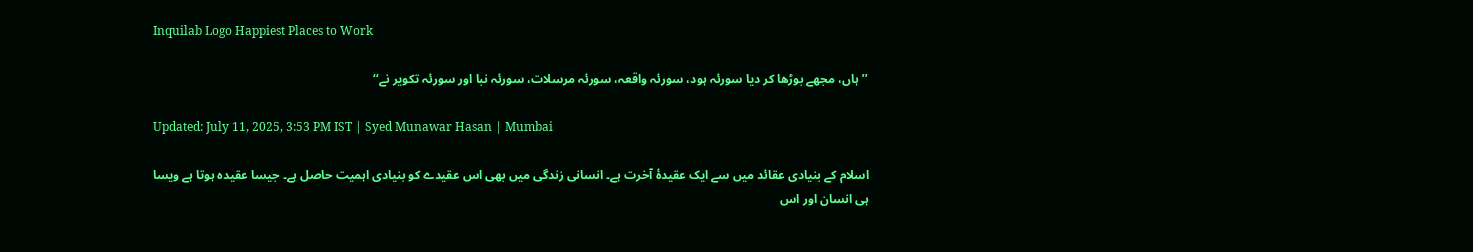Inquilab Logo Happiest Places to Work

’’ہاں، مجھے بوڑھا کر دیا سورئہ ہود، سورئہ واقعہ، سورئہ مرسلات، سورئہ نبا اور سورئہ تکویر نے‘‘

Updated: July 11, 2025, 3:53 PM IST | Syed Munawar Hasan | Mumbai

اسلام کے بنیادی عقائد میں سے ایک عقیدۂ آخرت ہے۔ انسانی زندگی میں بھی اس عقیدے کو بنیادی اہمیت حاصل ہے۔ جیسا عقیدہ ہوتا ہے ویسا ہی انسان اور اس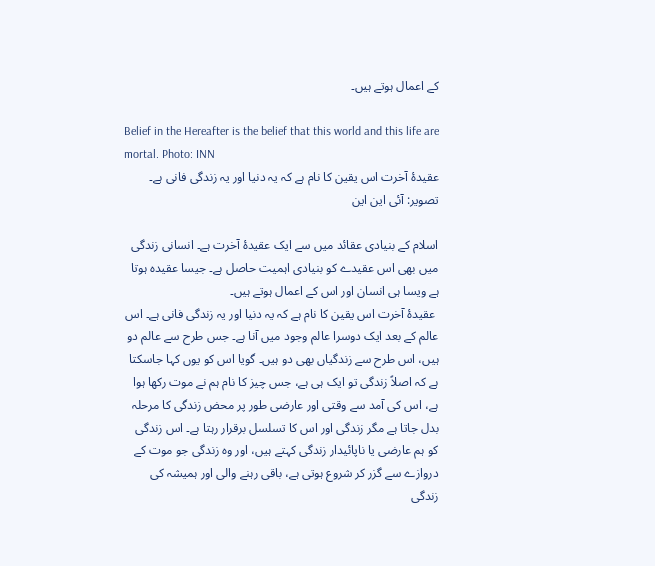کے اعمال ہوتے ہیں۔

Belief in the Hereafter is the belief that this world and this life are mortal. Photo: INN
عقیدۂ آخرت اس یقین کا نام ہے کہ یہ دنیا اور یہ زندگی فانی ہے۔ تصویر: آئی این این

اسلام کے بنیادی عقائد میں سے ایک عقیدۂ آخرت ہے۔ انسانی زندگی میں بھی اس عقیدے کو بنیادی اہمیت حاصل ہے۔ جیسا عقیدہ ہوتا ہے ویسا ہی انسان اور اس کے اعمال ہوتے ہیں۔
 عقیدۂ آخرت اس یقین کا نام ہے کہ یہ دنیا اور یہ زندگی فانی ہے۔ اس عالم کے بعد ایک دوسرا عالم وجود میں آنا ہے۔ جس طرح سے عالم دو ہیں، اس طرح سے زندگیاں بھی دو ہیں۔ گویا اس کو یوں کہا جاسکتا ہے کہ اصلاً زندگی تو ایک ہی ہے، جس چیز کا نام ہم نے موت رکھا ہوا ہے، اس کی آمد سے وقتی اور عارضی طور پر محض زندگی کا مرحلہ بدل جاتا ہے مگر زندگی اور اس کا تسلسل برقرار رہتا ہے۔ اس زندگی کو ہم عارضی یا ناپائیدار زندگی کہتے ہیں، اور وہ زندگی جو موت کے دروازے سے گزر کر شروع ہوتی ہے، باقی رہنے والی اور ہمیشہ کی زندگی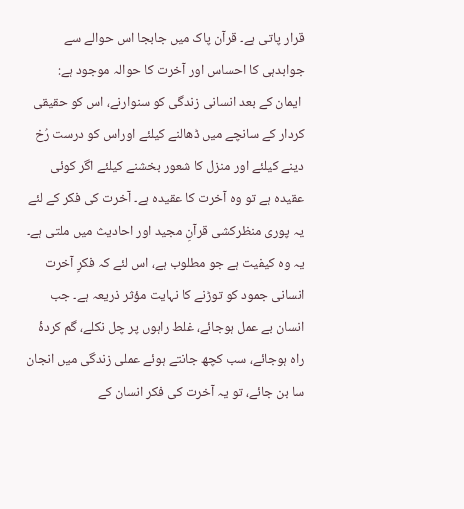قرار پاتی ہے۔ قرآن پاک میں جابجا اس حوالے سے جوابدہی کا احساس اور آخرت کا حوالہ موجود ہے:
 ایمان کے بعد انسانی زندگی کو سنوارنے، اس کو حقیقی کردار کے سانچے میں ڈھالنے کیلئے اوراس کو درست رُخ دینے کیلئے اور منزل کا شعور بخشنے کیلئے اگر کوئی عقیدہ ہے تو وہ آخرت کا عقیدہ ہے۔ آخرت کی فکر کے لئے یہ پوری منظرکشی قرآنِ مجید اور احادیث میں ملتی ہے۔ یہ وہ کیفیت ہے جو مطلوب ہے، اس لئے کہ فکرِ آخرت انسانی جمود کو توڑنے کا نہایت مؤثر ذریعہ ہے۔ جب انسان بے عمل ہوجائے، غلط راہوں پر چل نکلے، گم کردۂ راہ ہوجائے، سب کچھ جانتے ہوئے عملی زندگی میں انجان سا بن جائے، تو یہ آخرت کی فکر انسان کے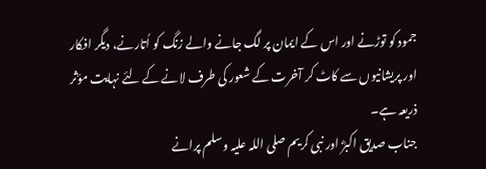جمود کو توڑنے اور اس کے ایمان پر لگ جانے والے زنگ کو اُتارنے، دیگر افکار اور پریشانیوں سے کاٹ کر آخرت کے شعور کی طرف لانے کے لئے نہایت مؤثر ذریعہ ہے۔
جناب صدیق اکبرؓ اور نبی کریم صلی اللہ علیہ وسلم پرانے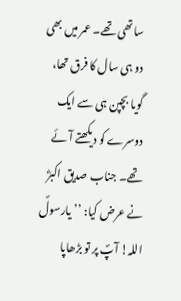ساتھی تھے۔ عمر میں بھی دو ہی سال کا فرق تھا، گویا بچپن ہی سے ایک دوسرے کو دیکھتے آئے تھے۔ جناب صدیق اکبرؓ نے عرض کیا: ’’یارسولؐ اللہ! آپؐ پر تو بڑھاپا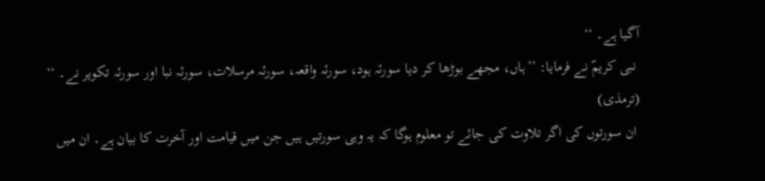آگیا ہے۔ ‘‘
 نبی کریمؐ نے فرمایا: ’’ہاں، مجھے بوڑھا کر دیا سورئہ ہود، سورئہ واقعہ، سورئہ مرسلات، سورئہ نبا اور سورئہ تکویر نے۔ ‘‘ (ترمذی)
 ان سورتوں کی اگر تلاوت کی جائے تو معلوم ہوگا کہ یہ وہی سورتیں ہیں جن میں قیامت اور آخرت کا بیان ہے۔ ان میں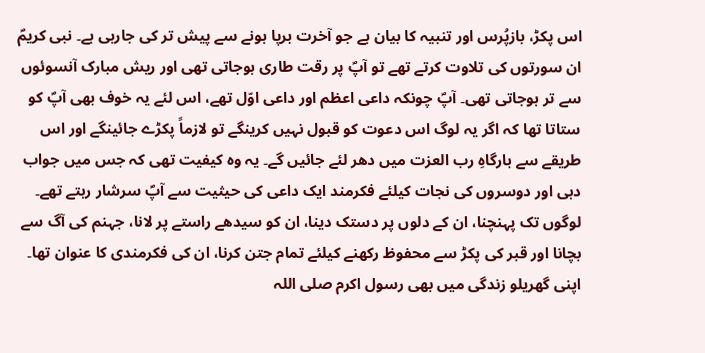اس پکڑ، بازپُرس اور تنبیہ کا بیان ہے جو آخرت برپا ہونے سے پیش تر کی جارہی ہے۔ نبی کریمؐ ان سورتوں کی تلاوت کرتے تھے تو آپؐ پر رقت طاری ہوجاتی تھی اور ریش مبارک آنسوئوں سے تر ہوجاتی تھی۔ آپؐ چونکہ داعی اعظم اور داعی اوّل تھے، اس لئے یہ خوف بھی آپؐ کو ستاتا تھا کہ اگر یہ لوگ اس دعوت کو قبول نہیں کرینگے تو لازماً پکڑے جائینگے اور اس طریقے سے بارگاہِ رب العزت میں دھر لئے جائیں گے۔ یہ وہ کیفیت تھی کہ جس میں جواب دہی اور دوسروں کی نجات کیلئے فکرمند ایک داعی کی حیثیت سے آپؐ سرشار رہتے تھے۔ لوگوں تک پہنچنا، ان کے دلوں پر دستک دینا، ان کو سیدھے راستے پر لانا، جہنم کی آگ سے بچانا اور قبر کی پکڑ سے محفوظ رکھنے کیلئے تمام جتن کرنا، ان کی فکرمندی کا عنوان تھا۔
اپنی گھریلو زندگی میں بھی رسول اکرم صلی اللہ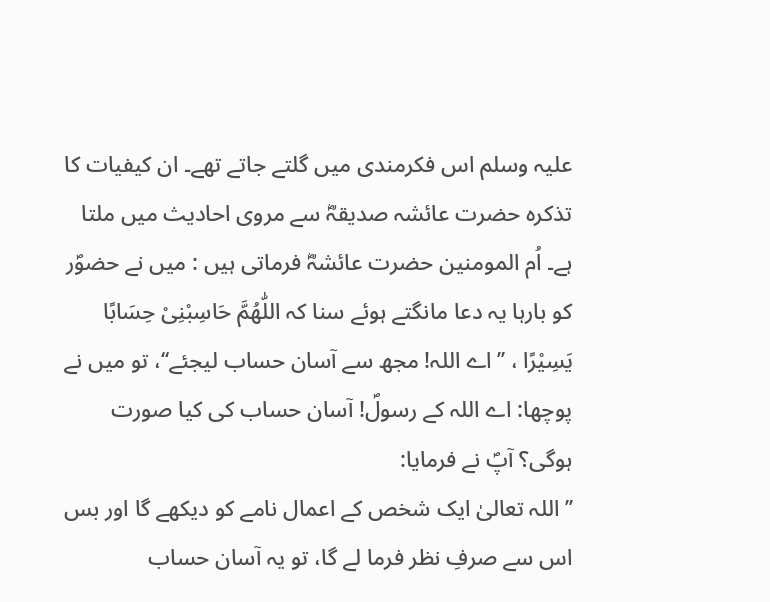علیہ وسلم اس فکرمندی میں گلتے جاتے تھے۔ ان کیفیات کا تذکرہ حضرت عائشہ صدیقہؓ سے مروی احادیث میں ملتا ہے۔ اُم المومنین حضرت عائشہؓ فرماتی ہیں : میں نے حضوؐر کو بارہا یہ دعا مانگتے ہوئے سنا کہ اللّٰھُمَّ حَاسِبْنِیْ حِسَابًا یَسِیْرًا ، ’’اے اللہ! مجھ سے آسان حساب لیجئے‘‘، تو میں نے پوچھا: اے اللہ کے رسولؐ! آسان حساب کی کیا صورت ہوگی؟ آپؐ نے فرمایا:
’’ اللہ تعالیٰ ایک شخص کے اعمال نامے کو دیکھے گا اور بس اس سے صرفِ نظر فرما لے گا، تو یہ آسان حساب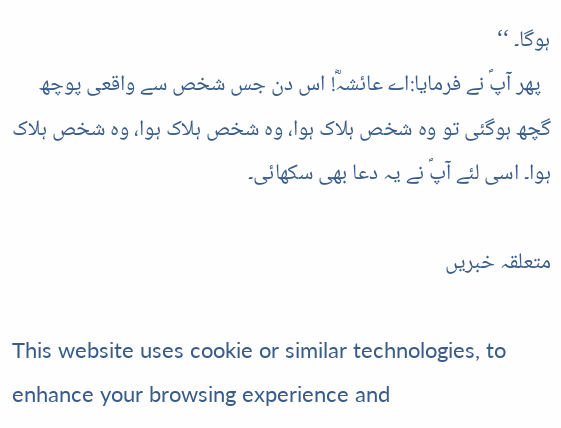ہوگا۔ ‘‘
  پھر آپؐ نے فرمایا:اے عائشہؓ! اس دن جس شخص سے واقعی پوچھ گچھ ہوگئی تو وہ شخص ہلاک ہوا، وہ شخص ہلاک ہوا، وہ شخص ہلاک ہوا۔ اسی لئے آپؐ نے یہ دعا بھی سکھائی۔

متعلقہ خبریں

This website uses cookie or similar technologies, to enhance your browsing experience and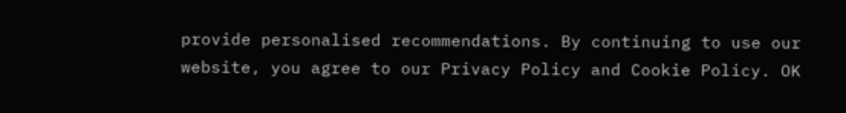provide personalised recommendations. By continuing to use our website, you agree to our Privacy Policy and Cookie Policy. OK